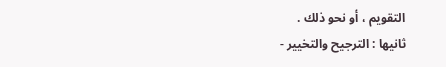التقويم ، أو نحو ذلك .
ثانيها : الترجيح والتخيير -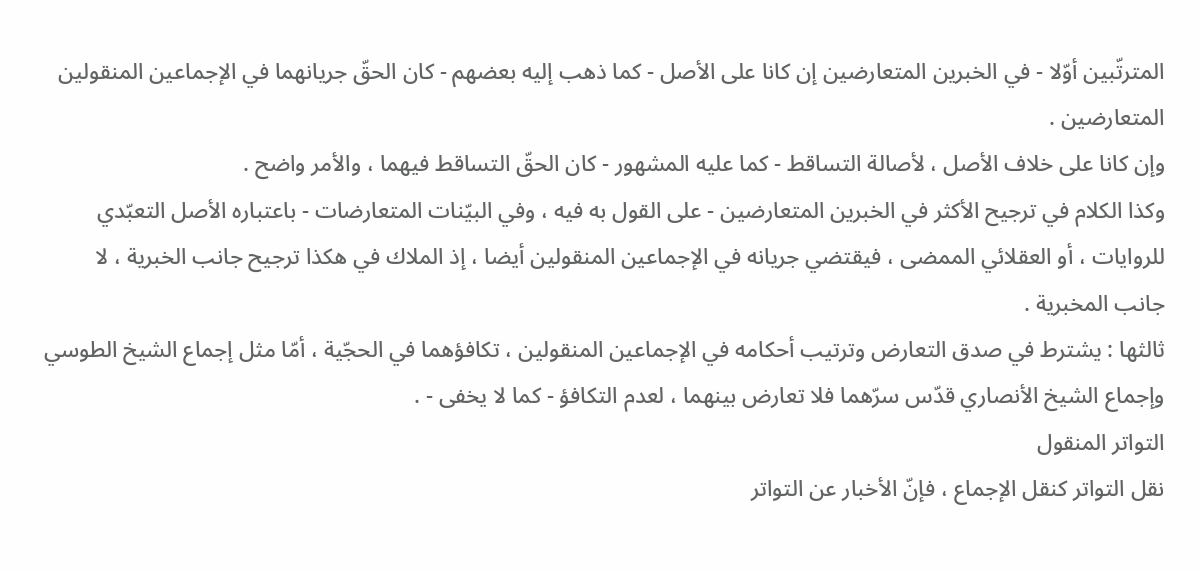المترتّبين أوّلا - في الخبرين المتعارضين إن كانا على الأصل - كما ذهب إليه بعضهم - كان الحقّ جريانهما في الإجماعين المنقولين المتعارضين .
وإن كانا على خلاف الأصل ، لأصالة التساقط - كما عليه المشهور - كان الحقّ التساقط فيهما ، والأمر واضح .
وكذا الكلام في ترجيح الأكثر في الخبرين المتعارضين - على القول به فيه ، وفي البيّنات المتعارضات - باعتباره الأصل التعبّدي للروايات ، أو العقلائي الممضى ، فيقتضي جريانه في الإجماعين المنقولين أيضا ، إذ الملاك في هكذا ترجيح جانب الخبرية ، لا جانب المخبرية .
ثالثها : يشترط في صدق التعارض وترتيب أحكامه في الإجماعين المنقولين ، تكافؤهما في الحجّية ، أمّا مثل إجماع الشيخ الطوسي وإجماع الشيخ الأنصاري قدّس سرّهما فلا تعارض بينهما ، لعدم التكافؤ - كما لا يخفى - .
التواتر المنقول
نقل التواتر كنقل الإجماع ، فإنّ الأخبار عن التواتر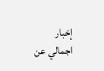إخبار اجمالي عن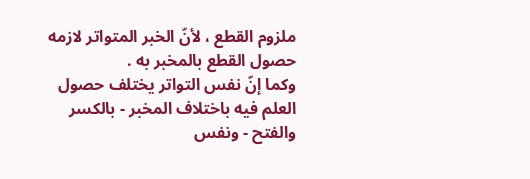ملزوم القطع ، لأنّ الخبر المتواتر لازمه حصول القطع بالمخبر به .
وكما إنّ نفس التواتر يختلف حصول العلم فيه باختلاف المخبر - بالكسر والفتح - ونفس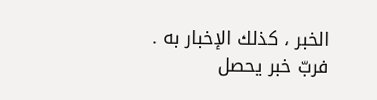الخبر ، كذلك الإخبار به .
فربّ خبر يحصل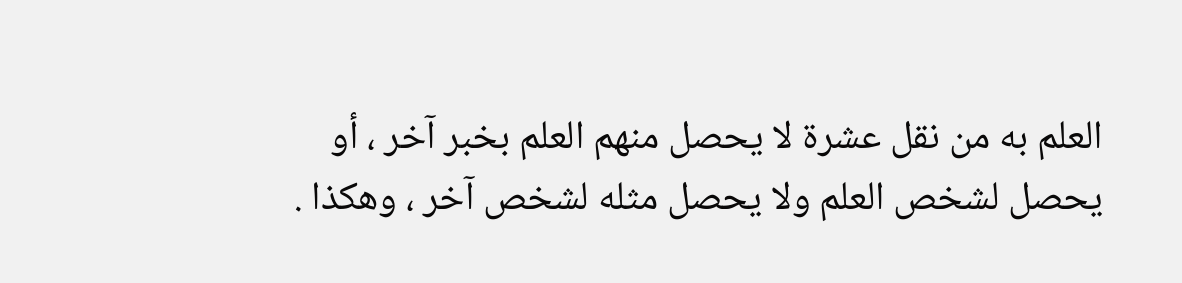العلم به من نقل عشرة لا يحصل منهم العلم بخبر آخر ، أو يحصل لشخص العلم ولا يحصل مثله لشخص آخر ، وهكذا .